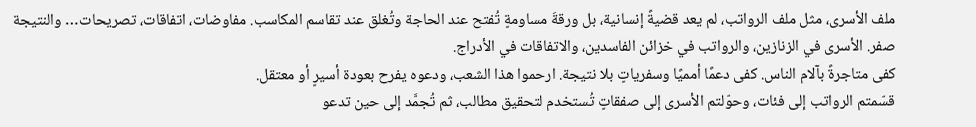ملف الأسرى، مثل ملف الرواتب، لم يعد قضيةً إنسانية، بل ورقةَ مساومةٍ تُفتح عند الحاجة وتُغلق عند تقاسم المكاسب. مفاوضات، اتفاقات، تصريحات… والنتيجة صفر. الأسرى في الزنازين، والرواتب في خزائن الفاسدين، والاتفاقات في الأدراج.
كفى متاجرةً بآلام الناس. كفى دعمًا أمميًا وسفرياتٍ بلا نتيجة. ارحموا هذا الشعب، ودعوه يفرح بعودة أسيرٍ أو معتقل.
قسّمتم الرواتب إلى فئات، وحوّلتم الأسرى إلى صفقاتٍ تُستخدم لتحقيق مطالب، ثم تُجمَّد إلى حين تدعو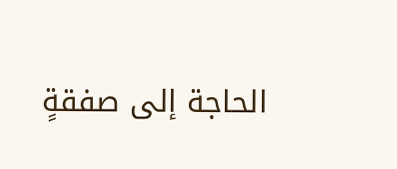الحاجة إلى صفقةٍ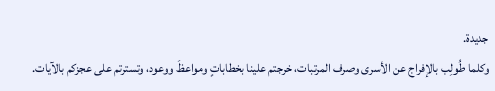جديدة.
وكلما طُولِب بالإفراج عن الأسرى وصرف المرتبات، خرجتم علينا بخطاباتٍ ومواعظَ ووعود، وتسترتم على عجزكم بالآيات.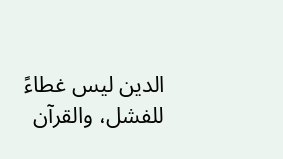الدين ليس غطاءً للفشل، والقرآن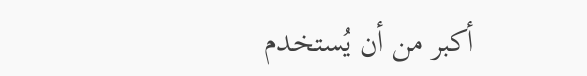أكبر من أن يُستخدم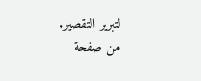لتبرير التقصير.
من صفحة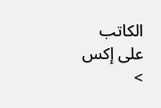الكاتب على إكس
>